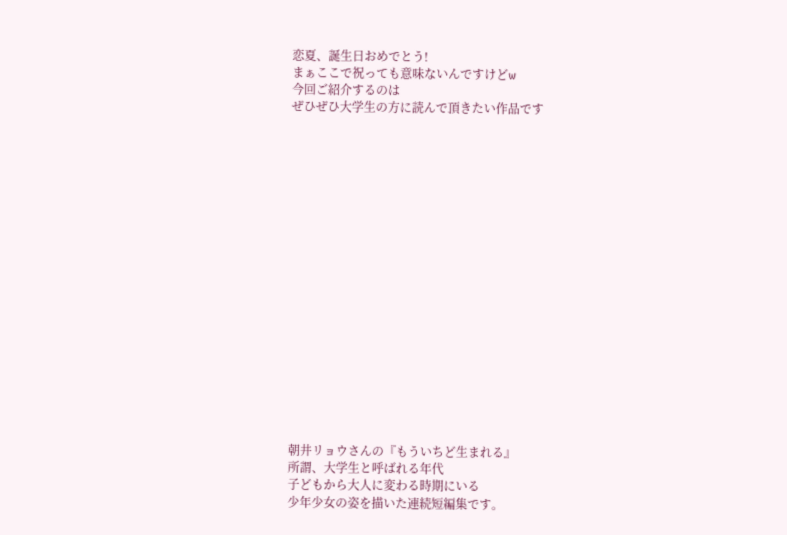恋夏、誕生日おめでとう!
まぁここで祝っても意味ないんですけどw
今回ご紹介するのは
ぜひぜひ大学生の方に読んで頂きたい作品です



















朝井リョウさんの『もういちど生まれる』
所謂、大学生と呼ばれる年代
子どもから大人に変わる時期にいる
少年少女の姿を描いた連続短編集です。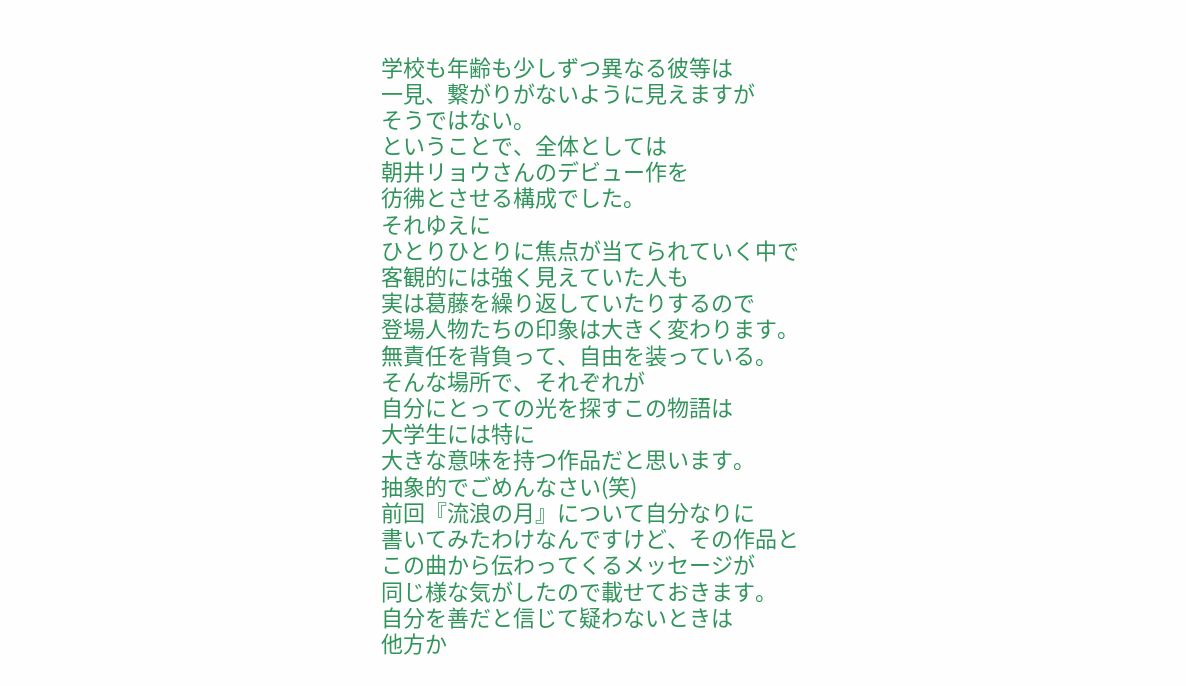学校も年齢も少しずつ異なる彼等は
一見、繋がりがないように見えますが
そうではない。
ということで、全体としては
朝井リョウさんのデビュー作を
彷彿とさせる構成でした。
それゆえに
ひとりひとりに焦点が当てられていく中で
客観的には強く見えていた人も
実は葛藤を繰り返していたりするので
登場人物たちの印象は大きく変わります。
無責任を背負って、自由を装っている。
そんな場所で、それぞれが
自分にとっての光を探すこの物語は
大学生には特に
大きな意味を持つ作品だと思います。
抽象的でごめんなさい(笑)
前回『流浪の月』について自分なりに
書いてみたわけなんですけど、その作品と
この曲から伝わってくるメッセージが
同じ様な気がしたので載せておきます。
自分を善だと信じて疑わないときは
他方か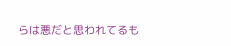らは悪だと思われてるも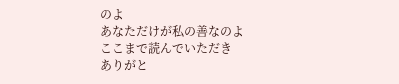のよ
あなただけが私の善なのよ
ここまで読んでいただき
ありがと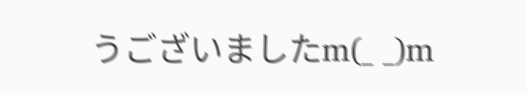うございましたm(_ _)m